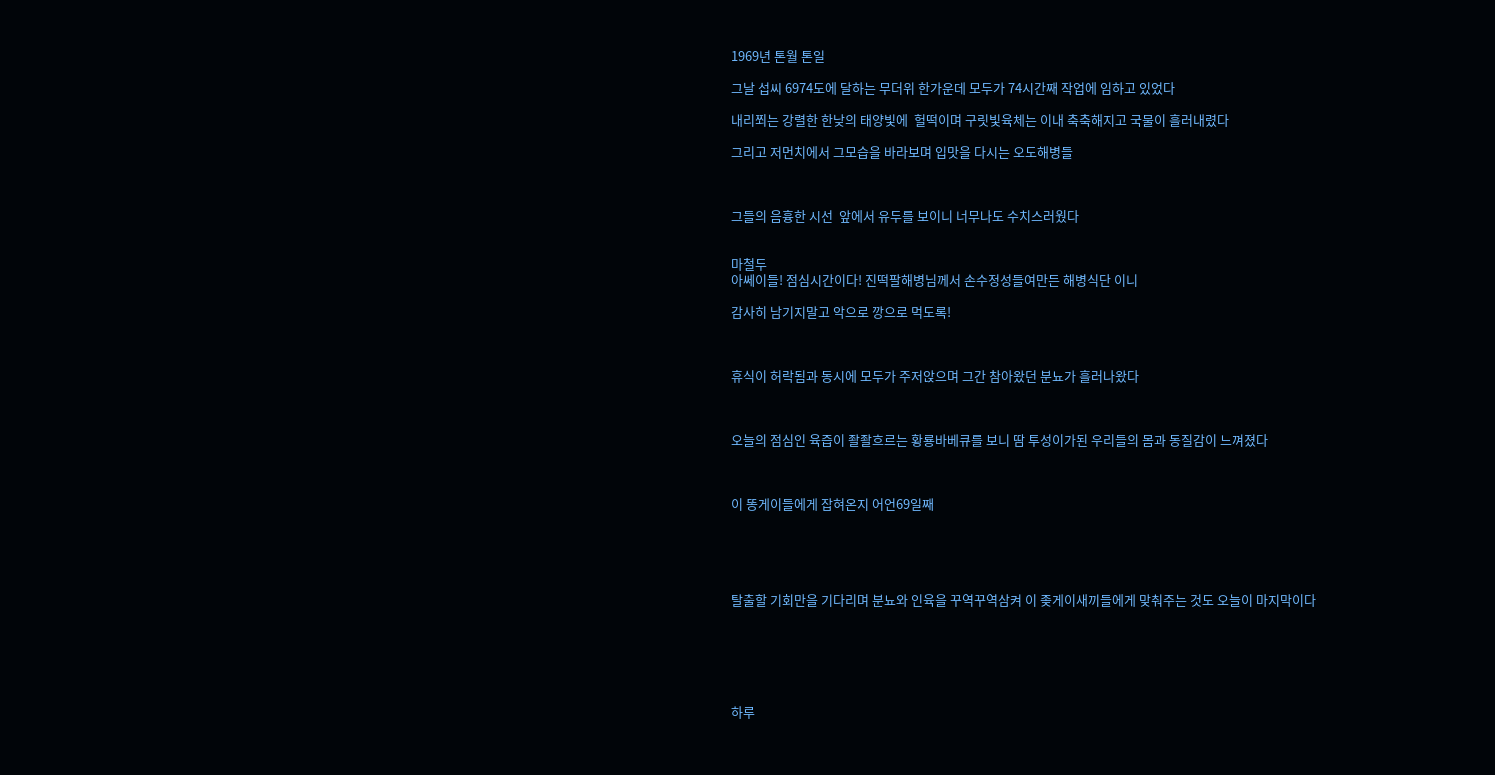1969년 톤월 톤일

그날 섭씨 6974도에 달하는 무더위 한가운데 모두가 74시간째 작업에 임하고 있었다

내리쬐는 강렬한 한낮의 태양빛에  헐떡이며 구릿빛육체는 이내 축축해지고 국물이 흘러내렸다

그리고 저먼치에서 그모습을 바라보며 입맛을 다시는 오도해병들



그들의 음흉한 시선  앞에서 유두를 보이니 너무나도 수치스러웠다


마철두
아쎄이들! 점심시간이다! 진떡팔해병님께서 손수정성들여만든 해병식단 이니

감사히 남기지말고 악으로 깡으로 먹도록!



휴식이 허락됨과 동시에 모두가 주저앉으며 그간 참아왔던 분뇨가 흘러나왔다



오늘의 점심인 육즙이 좔좔흐르는 황룡바베큐를 보니 땀 투성이가된 우리들의 몸과 동질감이 느껴졌다



이 똥게이들에게 잡혀온지 어언69일째





탈출할 기회만을 기다리며 분뇨와 인육을 꾸역꾸역삼켜 이 좆게이새끼들에게 맞춰주는 것도 오늘이 마지막이다






하루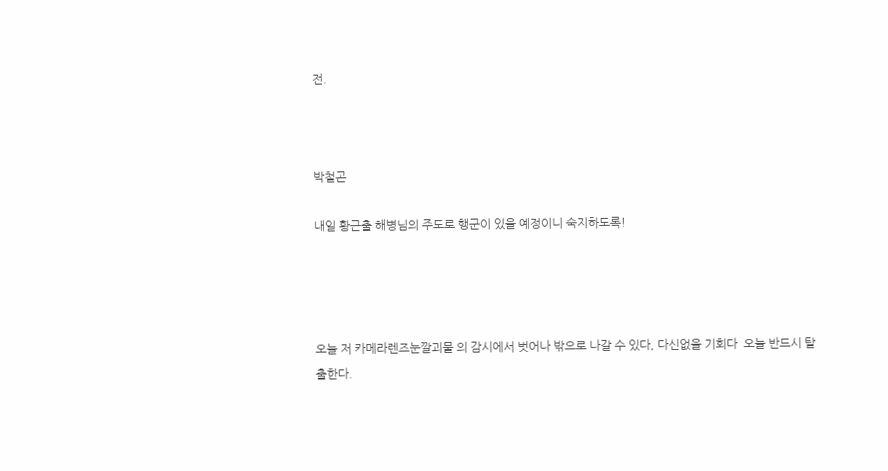전.



박철곤

내일 황근출 해병님의 주도로 행군이 있을 예정이니 숙지하도록!




오늘 저 카메라렌즈눈깔괴물 의 감시에서 벗어나 밖으로 나갈 수 있다, 다신없을 기회다  오늘 반드시 탈출한다.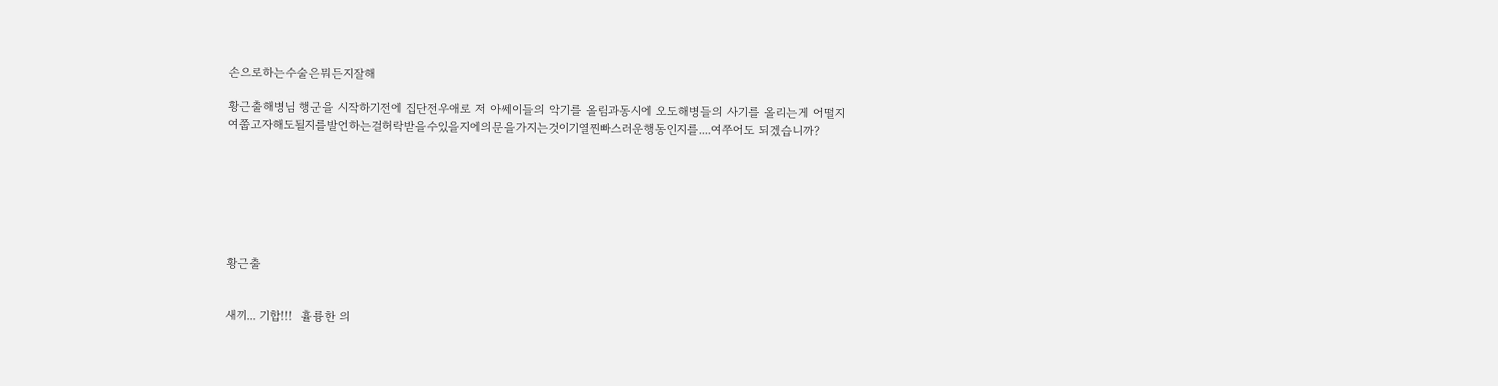손으로하는수술은뭐든지잘해

황근출해병님 행군을 시작하기전에 집단전우애로 저 아쎄이들의 악기를 올림과동시에 오도해병들의 사기를 올리는게 어떨지
여쭙고자해도될지를발언하는걸허락받을수있을지에의문을가지는것이기열찐빠스러운행동인지를....여쭈어도 되겠습니까?







황근출


새끼... 기합!!!  휼륭한 의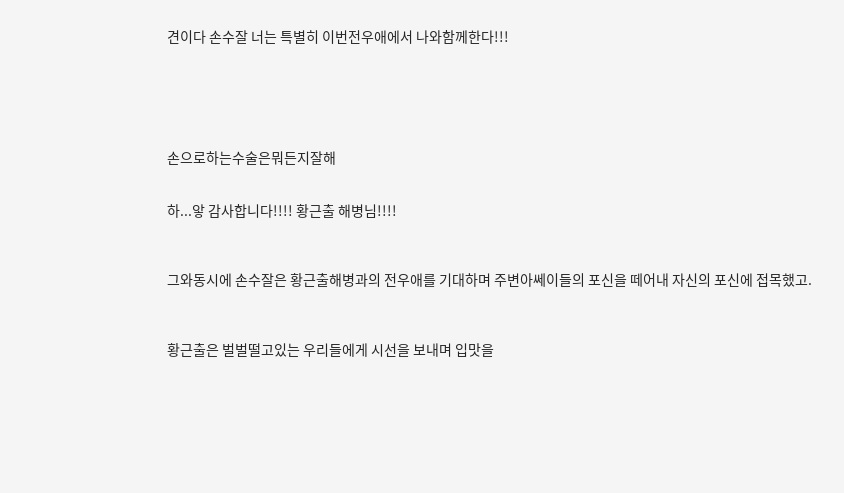견이다 손수잘 너는 특별히 이번전우애에서 나와함께한다!!!






손으로하는수술은뭐든지잘해


하...앟 감사합니다!!!! 황근출 해병님!!!!



그와동시에 손수잘은 황근출해병과의 전우애를 기대하며 주변아쎄이들의 포신을 떼어내 자신의 포신에 접목했고.



황근출은 벌벌떨고있는 우리들에게 시선을 보내며 입맛을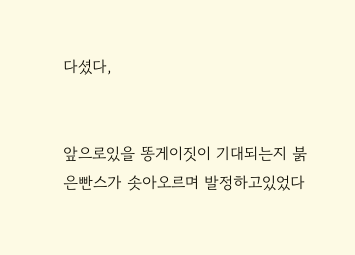다셨다,


앞으로있을 똥게이짓이 기대되는지 붉은빤스가 솟아오르며 발정하고있었다